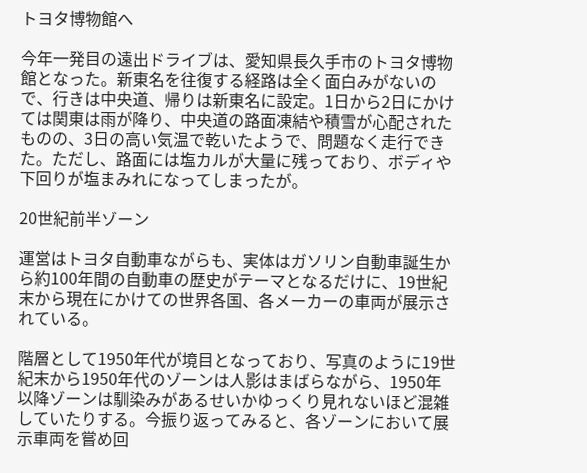トヨタ博物館へ

今年一発目の遠出ドライブは、愛知県長久手市のトヨタ博物館となった。新東名を往復する経路は全く面白みがないので、行きは中央道、帰りは新東名に設定。1日から2日にかけては関東は雨が降り、中央道の路面凍結や積雪が心配されたものの、3日の高い気温で乾いたようで、問題なく走行できた。ただし、路面には塩カルが大量に残っており、ボディや下回りが塩まみれになってしまったが。

20世紀前半ゾーン

運営はトヨタ自動車ながらも、実体はガソリン自動車誕生から約100年間の自動車の歴史がテーマとなるだけに、19世紀末から現在にかけての世界各国、各メーカーの車両が展示されている。

階層として1950年代が境目となっており、写真のように19世紀末から1950年代のゾーンは人影はまばらながら、1950年以降ゾーンは馴染みがあるせいかゆっくり見れないほど混雑していたりする。今振り返ってみると、各ゾーンにおいて展示車両を嘗め回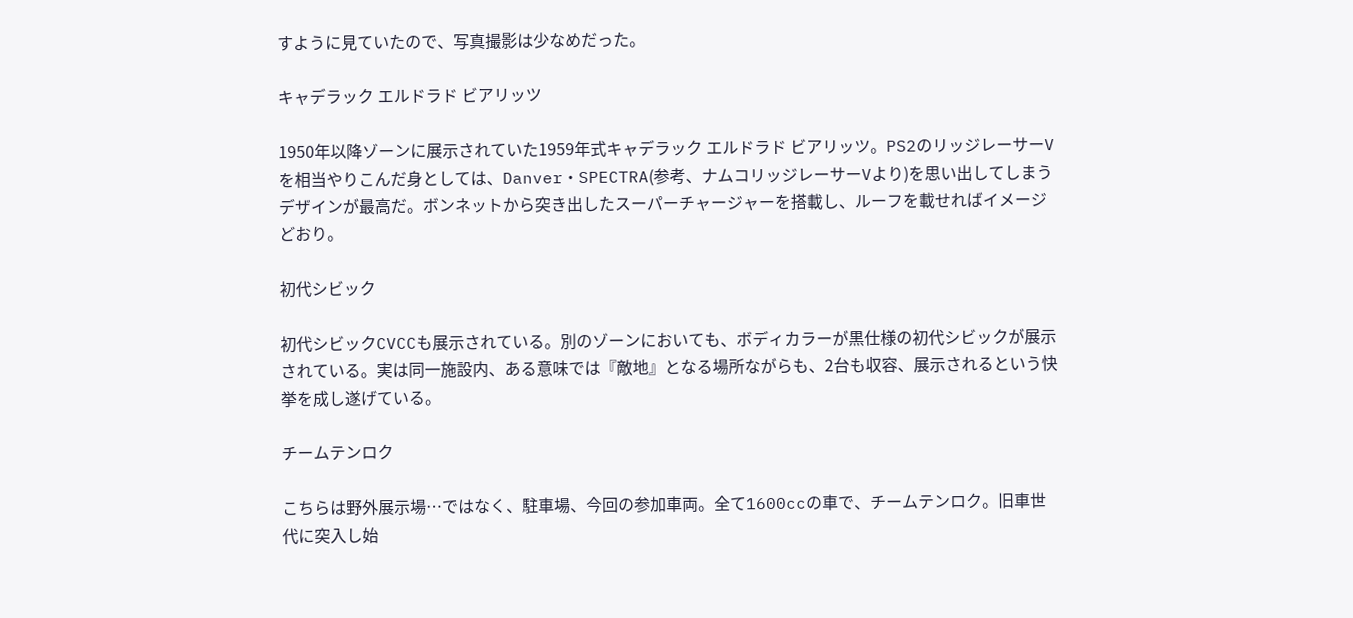すように見ていたので、写真撮影は少なめだった。

キャデラック エルドラド ビアリッツ

1950年以降ゾーンに展示されていた1959年式キャデラック エルドラド ビアリッツ。PS2のリッジレーサーVを相当やりこんだ身としては、Danver・SPECTRA(参考、ナムコリッジレーサーVより)を思い出してしまうデザインが最高だ。ボンネットから突き出したスーパーチャージャーを搭載し、ルーフを載せればイメージどおり。

初代シビック

初代シビックCVCCも展示されている。別のゾーンにおいても、ボディカラーが黒仕様の初代シビックが展示されている。実は同一施設内、ある意味では『敵地』となる場所ながらも、2台も収容、展示されるという快挙を成し遂げている。

チームテンロク

こちらは野外展示場…ではなく、駐車場、今回の参加車両。全て1600ccの車で、チームテンロク。旧車世代に突入し始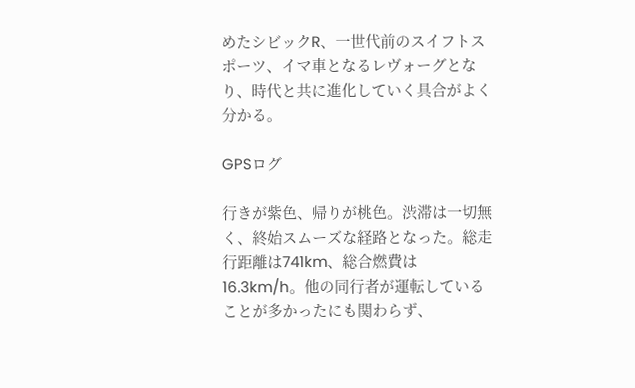めたシビックR、一世代前のスイフトスポーツ、イマ車となるレヴォーグとなり、時代と共に進化していく具合がよく分かる。

GPSログ

行きが紫色、帰りが桃色。渋滞は一切無く、終始スムーズな経路となった。総走行距離は741km、総合燃費は16.3km/h。他の同行者が運転していることが多かったにも関わらず、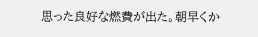思った良好な燃費が出た。朝早くか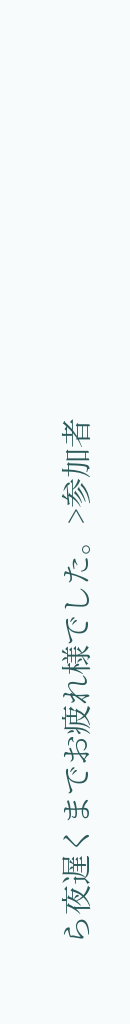ら夜遅くまでお疲れ様でした。>参加者